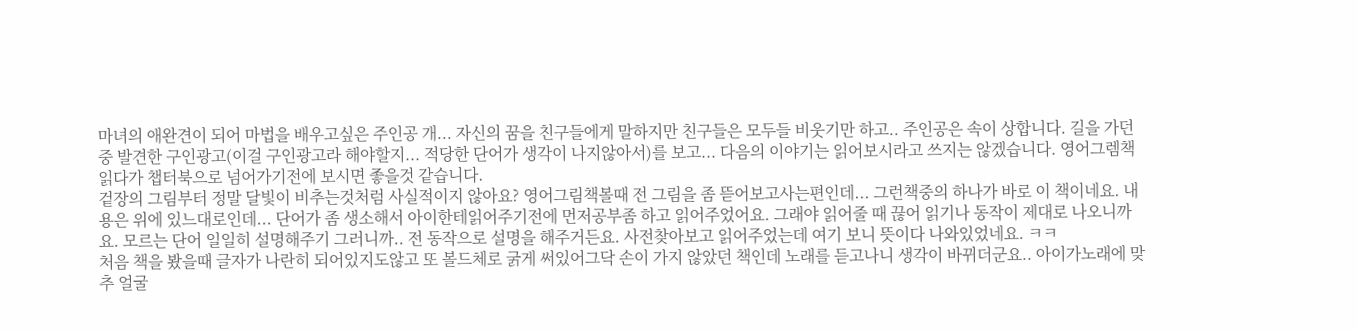마녀의 애완견이 되어 마법을 배우고싶은 주인공 개... 자신의 꿈을 친구들에게 말하지만 친구들은 모두들 비웃기만 하고.. 주인공은 속이 상합니다. 길을 가던중 발견한 구인광고(이걸 구인광고라 해야할지... 적당한 단어가 생각이 나지않아서)를 보고... 다음의 이야기는 읽어보시라고 쓰지는 않겠습니다. 영어그렘책 읽다가 챕터북으로 넘어가기전에 보시면 좋을것 같습니다.
겉장의 그림부터 정말 달빛이 비추는것처럼 사실적이지 않아요? 영어그림책볼때 전 그림을 좀 뜯어보고사는편인데... 그런책중의 하나가 바로 이 책이네요. 내용은 위에 있느대로인데... 단어가 좀 생소해서 아이한테읽어주기전에 먼저공부좀 하고 읽어주었어요. 그래야 읽어줄 때 끊어 읽기나 동작이 제대로 나오니까요. 모르는 단어 일일히 설명해주기 그러니까.. 전 동작으로 설명을 해주거든요. 사전찾아보고 읽어주었는데 여기 보니 뜻이다 나와있었네요. ㅋㅋ
처음 책을 봤을때 글자가 나란히 되어있지도않고 또 볼드체로 굵게 써있어그닥 손이 가지 않았던 책인데 노래를 듣고나니 생각이 바뀌더군요.. 아이가노래에 맞추 얼굴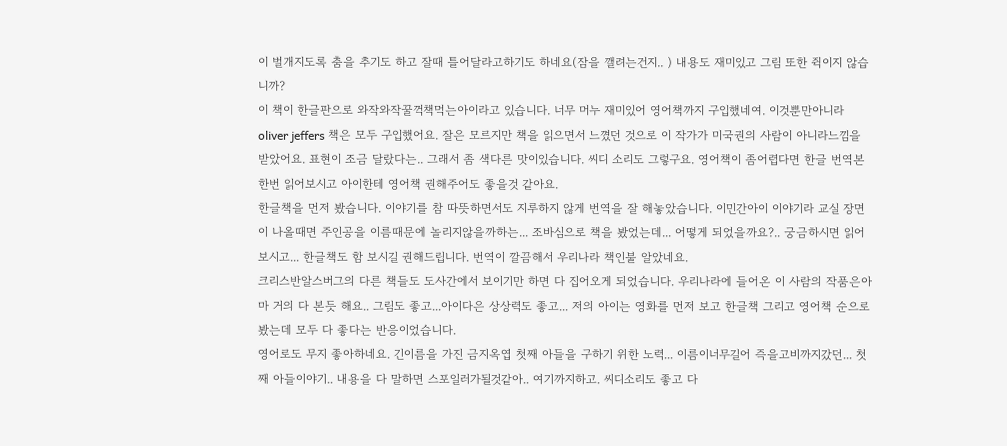이 벌개지도록 춤을 추기도 하고 잘때 틀어달라고하기도 하네요(잠을 깰려는건지.. ) 내용도 재미있고 그림 또한 쥑이지 않습니까?
이 책이 한글판으로 와작와작꿀꺽책먹는아이라고 있습니다. 너무 머누 재미있어 영어책까지 구입했네여. 이것뿐만아니라 oliver jeffers 책은 모두 구입했어요. 잘은 모르지만 책을 읽으면서 느꼈던 것으로 이 작가가 미국권의 사람이 아니라느낌을 받았어요. 표현이 조금 달랐다는.. 그래서 좀 색다른 맛이있습니다. 씨디 소리도 그렇구요. 영어책이 좀어렵다면 한글 번역본 한번 읽어보시고 아이한테 영어책 권해주어도 좋을것 같아요.
한글책을 먼저 봤습니다. 이야기를 참 따뜻하면서도 지루하지 않게 번역을 잘 해놓았습니다. 이민간아이 이야기라 교실 장면이 나올때면 주인공을 이름때문에 놀리지않을까하는... 조바심으로 책을 봤었는데... 어떻게 되었을까요?.. 궁금하시면 읽어보시고... 한글책도 함 보시길 권해드립니다. 번역이 깔끔해서 우리나라 책인불 알았네요.
크리스반알스버그의 다른 책들도 도사간에서 보이기만 하면 다 집어오게 되었습니다. 우리나라에 들어온 이 사람의 작품은아마 거의 다 본듯 해요.. 그림도 좋고...아이다은 상상력도 좋고... 저의 아이는 영화를 먼저 보고 한글책 그리고 영어책 순으로 봤는데 모두 다 좋다는 반응이었습니다.
영어로도 무지 좋아하네요. 긴이름을 가진 금지옥엽 첫째 아들을 구하기 위한 노력... 이름이너무길어 즉을고비까지갔던... 첫째 아들이야기.. 내용을 다 말하면 스포일러가될것같아.. 여기까지하고. 씨디소리도 좋고 다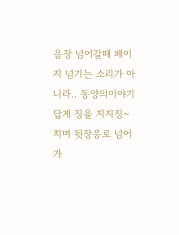음장 넘어갈때 페이지 넘기는 소리가 아니라.. 동양의이야기 답게 징을 지지징~ 치며 뒷장응로 넘어가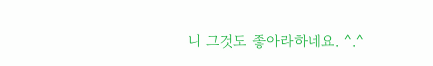니 그것도 좋아라하네요. ^.^